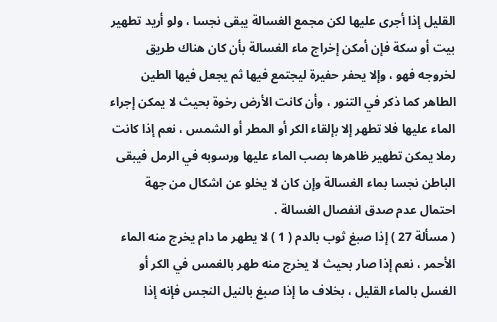القليل إذا أجرى عليها لكن مجمع الغسالة يبقى نجسا ، ولو أريد تطهير بيت أو سكة فإن أمكن إخراج ماء الغسالة بأن كان هناك طريق لخروجه فهو ، وإلا يحفر حفيرة ليجتمع فيها ثم يجعل فيها الطين الطاهر كما ذكر في التنور ، وأن كانت الأرض رخوة بحيث لا يمكن إجراء الماء عليها فلا تطهر إلا بإلقاء الكر أو المطر أو الشمس ، نعم إذا كانت رملا يمكن تطهير ظاهرها بصب الماء عليها ورسوبه في الرمل فيبقى الباطن نجسا بماء الغسالة وإن كان لا يخلو عن اشكال من جهة احتمال عدم صدق انفصال الغسالة .
( مسألة 27 ) إذا صبغ ثوب بالدم ( 1 ) لا يطهر ما دام يخرج منه الماء الأحمر ، نعم إذا صار بحيث لا يخرج منه طهر بالغمس في الكر أو الغسل بالماء القليل ، بخلاف ما إذا صبغ بالنيل النجس فإنه إذا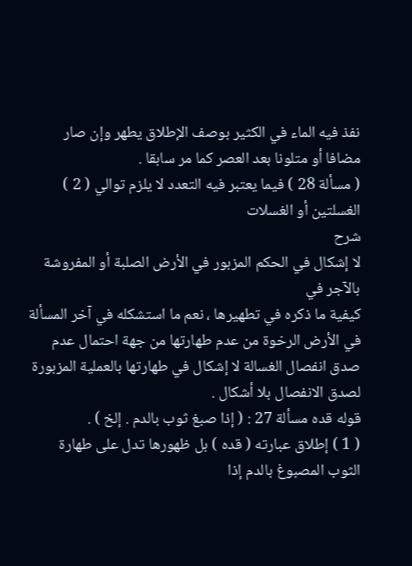نفذ فيه الماء في الكثير بوصف الإطلاق يطهر وإن صار مضافا أو متلونا بعد العصر كما مر سابقا .
( مسألة 28 ) فيما يعتبر فيه التعدد لا يلزم توالي ( 2 ) الغسلتين أو الغسلات
شرح
لا إشكال في الحكم المزبور في الأرض الصلبة أو المفروشة بالآجر في
كيفية ما ذكره في تطهيرها ، نعم ما استشكله في آخر المسألة في الأرض الرخوة من عدم طهارتها من جهة احتمال عدم صدق انفصال الغسالة لا إشكال في طهارتها بالعملية المزبورة لصدق الانفصال بلا أشكال .
قوله قده مسألة 27 : ( إذا صبغ ثوب بالدم . إلخ ) .
( 1 ) إطلاق عبارته ( قده ) بل ظهورها تدل على طهارة الثوب المصبوغ بالدم إذا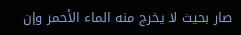صار بحيث لا يخرج منه الماء الأحمر وإن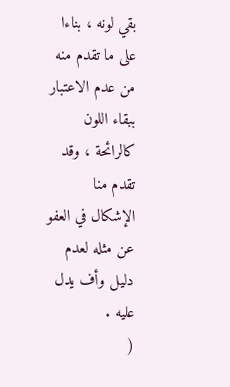بقي لونه ، بناءا على ما تقدم منه من عدم الاعتبار ببقاء اللون كالرائحة ، وقد تقدم منا الإشكال في العفو عن مثله لعدم دليل وأف يدل عليه .
(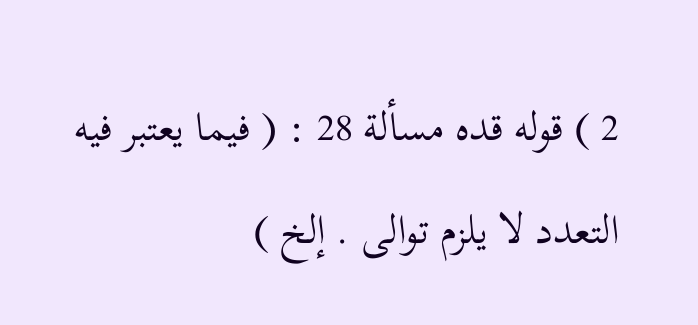2 ) قوله قده مسألة 28 : ( فيما يعتبر فيه التعدد لا يلزم توالى . إلخ )